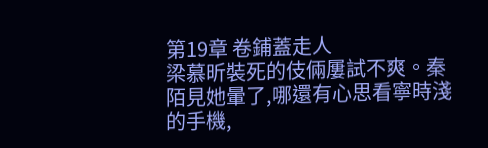第19章 卷鋪蓋走人
梁慕昕裝死的伎倆屢試不爽。秦陌見她暈了,哪還有心思看寧時淺的手機,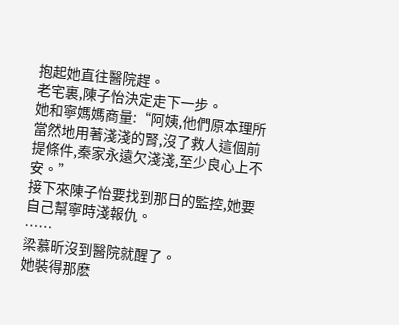抱起她直往醫院趕。
老宅裏,陳子怡決定走下一步。
她和寧媽媽商量:“阿姨,他們原本理所當然地用著淺淺的腎,沒了救人這個前提條件,秦家永遠欠淺淺,至少良心上不安。”
接下來陳子怡要找到那日的監控,她要自己幫寧時淺報仇。
……
梁慕昕沒到醫院就醒了。
她裝得那麽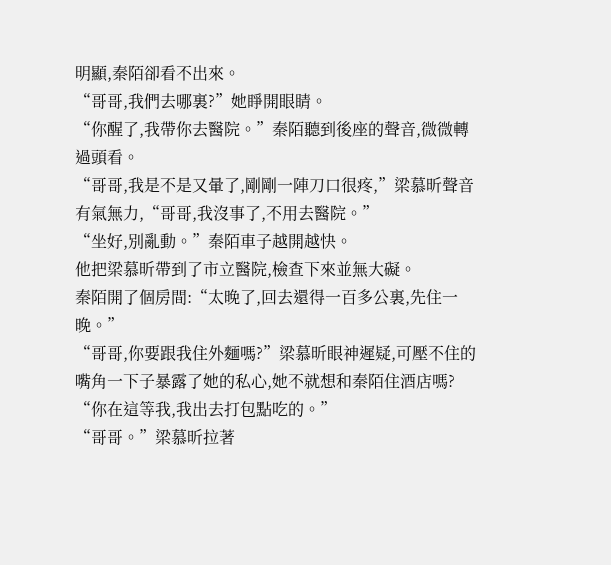明顯,秦陌卻看不出來。
“哥哥,我們去哪裏?”她睜開眼睛。
“你醒了,我帶你去醫院。”秦陌聽到後座的聲音,微微轉過頭看。
“哥哥,我是不是又暈了,剛剛一陣刀口很疼,”梁慕昕聲音有氣無力,“哥哥,我沒事了,不用去醫院。”
“坐好,別亂動。”秦陌車子越開越快。
他把梁慕昕帶到了市立醫院,檢查下來並無大礙。
秦陌開了個房間:“太晚了,回去還得一百多公裏,先住一晚。”
“哥哥,你要跟我住外麵嗎?”梁慕昕眼神遲疑,可壓不住的嘴角一下子暴露了她的私心,她不就想和秦陌住酒店嗎?
“你在這等我,我出去打包點吃的。”
“哥哥。”梁慕昕拉著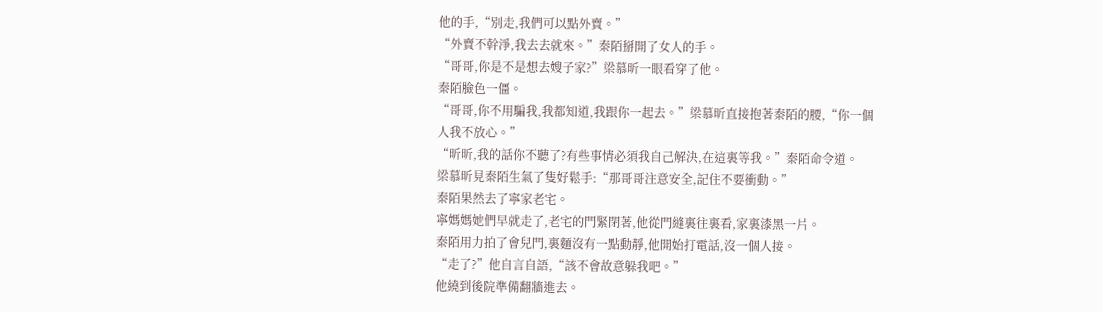他的手,“別走,我們可以點外賣。”
“外賣不幹淨,我去去就來。”秦陌掰開了女人的手。
“哥哥,你是不是想去嫂子家?”梁慕昕一眼看穿了他。
秦陌臉色一僵。
“哥哥,你不用騙我,我都知道,我跟你一起去。”梁慕昕直接抱著秦陌的腰,“你一個人我不放心。”
“昕昕,我的話你不聽了?有些事情必須我自己解決,在這裏等我。”秦陌命令道。
梁慕昕見秦陌生氣了隻好鬆手:“那哥哥注意安全,記住不要衝動。”
秦陌果然去了寧家老宅。
寧媽媽她們早就走了,老宅的門緊閉著,他從門縫裏往裏看,家裏漆黑一片。
秦陌用力拍了會兒門,裏麵沒有一點動靜,他開始打電話,沒一個人接。
“走了?”他自言自語,“該不會故意躲我吧。”
他繞到後院準備翻牆進去。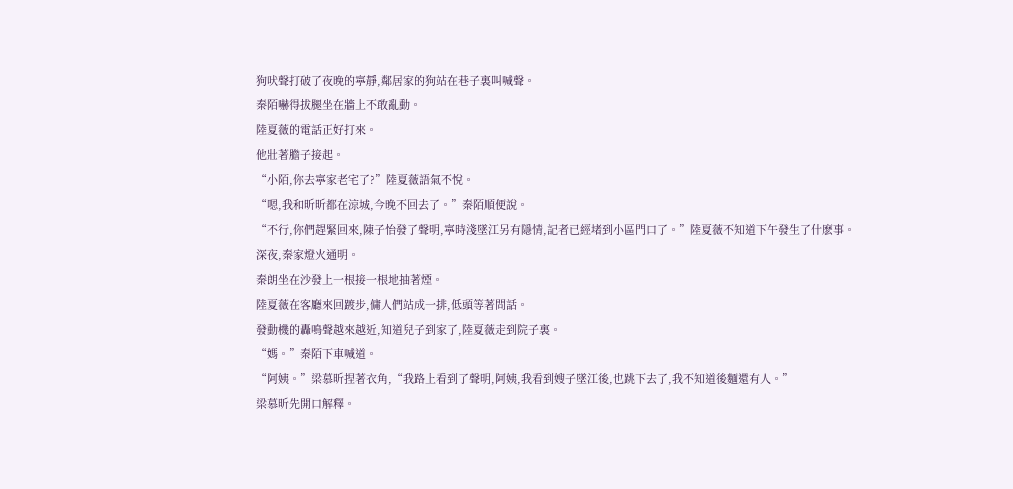狗吠聲打破了夜晚的寧靜,鄰居家的狗站在巷子裏叫喊聲。
秦陌嚇得拔腿坐在牆上不敢亂動。
陸夏薇的電話正好打來。
他壯著膽子接起。
“小陌,你去寧家老宅了?”陸夏薇語氣不悅。
“嗯,我和昕昕都在涼城,今晚不回去了。”秦陌順便說。
“不行,你們趕緊回來,陳子怡發了聲明,寧時淺墜江另有隱情,記者已經堵到小區門口了。”陸夏薇不知道下午發生了什麽事。
深夜,秦家燈火通明。
秦朗坐在沙發上一根接一根地抽著煙。
陸夏薇在客廳來回踱步,傭人們站成一排,低頭等著問話。
發動機的轟鳴聲越來越近,知道兒子到家了,陸夏薇走到院子裏。
“媽。”秦陌下車喊道。
“阿姨。”梁慕昕捏著衣角,“我路上看到了聲明,阿姨,我看到嫂子墜江後,也跳下去了,我不知道後麵還有人。”
梁慕昕先開口解釋。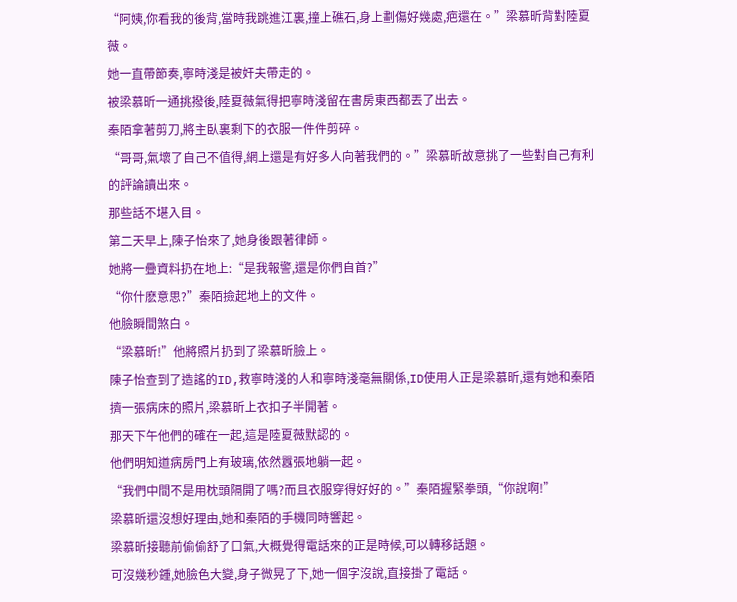“阿姨,你看我的後背,當時我跳進江裏,撞上礁石,身上劃傷好幾處,疤還在。”梁慕昕背對陸夏薇。
她一直帶節奏,寧時淺是被奸夫帶走的。
被梁慕昕一通挑撥後,陸夏薇氣得把寧時淺留在書房東西都丟了出去。
秦陌拿著剪刀,將主臥裏剩下的衣服一件件剪碎。
“哥哥,氣壞了自己不值得,網上還是有好多人向著我們的。”梁慕昕故意挑了一些對自己有利的評論讀出來。
那些話不堪入目。
第二天早上,陳子怡來了,她身後跟著律師。
她將一疊資料扔在地上:“是我報警,還是你們自首?”
“你什麽意思?”秦陌撿起地上的文件。
他臉瞬間煞白。
“梁慕昕!”他將照片扔到了梁慕昕臉上。
陳子怡查到了造謠的ID,救寧時淺的人和寧時淺毫無關係,ID使用人正是梁慕昕,還有她和秦陌擠一張病床的照片,梁慕昕上衣扣子半開著。
那天下午他們的確在一起,這是陸夏薇默認的。
他們明知道病房門上有玻璃,依然囂張地躺一起。
“我們中間不是用枕頭隔開了嗎?而且衣服穿得好好的。”秦陌握緊拳頭,“你說啊!”
梁慕昕還沒想好理由,她和秦陌的手機同時響起。
梁慕昕接聽前偷偷舒了口氣,大概覺得電話來的正是時候,可以轉移話題。
可沒幾秒鍾,她臉色大變,身子微晃了下,她一個字沒說,直接掛了電話。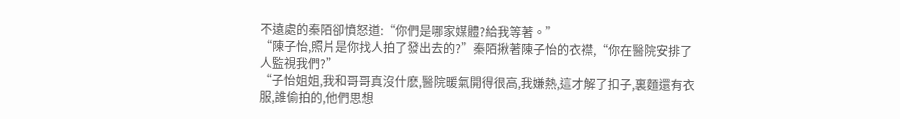不遠處的秦陌卻憤怒道:“你們是哪家媒體?給我等著。”
“陳子怡,照片是你找人拍了發出去的?”秦陌揪著陳子怡的衣襟,“你在醫院安排了人監視我們?”
“子怡姐姐,我和哥哥真沒什麽,醫院暖氣開得很高,我嫌熱,這才解了扣子,裏麵還有衣服,誰偷拍的,他們思想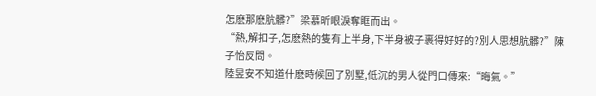怎麽那麽肮髒?”梁慕昕眼淚奪眶而出。
“熱,解扣子,怎麽熱的隻有上半身,下半身被子裹得好好的?別人思想肮髒?”陳子怡反問。
陸昱安不知道什麽時候回了別墅,低沉的男人從門口傳來:“晦氣。”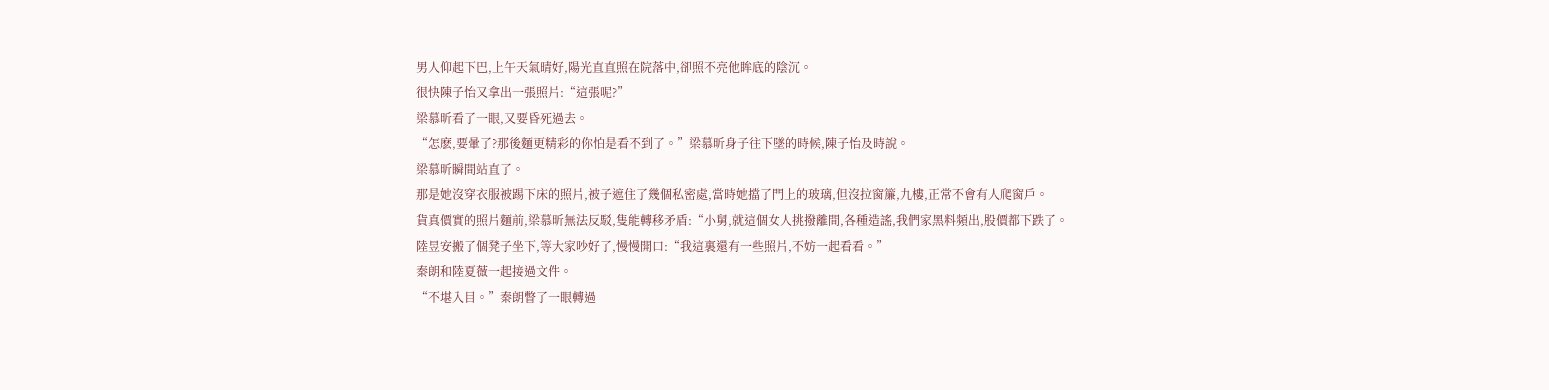男人仰起下巴,上午天氣晴好,陽光直直照在院落中,卻照不亮他眸底的陰沉。
很快陳子怡又拿出一張照片:“這張呢?”
梁慕昕看了一眼,又要昏死過去。
“怎麽,要暈了?那後麵更精彩的你怕是看不到了。”梁慕昕身子往下墜的時候,陳子怡及時說。
梁慕昕瞬間站直了。
那是她沒穿衣服被踢下床的照片,被子遮住了幾個私密處,當時她擋了門上的玻璃,但沒拉窗簾,九樓,正常不會有人爬窗戶。
貨真價實的照片麵前,梁慕昕無法反駁,隻能轉移矛盾:“小舅,就這個女人挑撥離間,各種造謠,我們家黑料頻出,股價都下跌了。
陸昱安搬了個凳子坐下,等大家吵好了,慢慢開口:“我這裏還有一些照片,不妨一起看看。”
秦朗和陸夏薇一起接過文件。
“不堪入目。”秦朗瞥了一眼轉過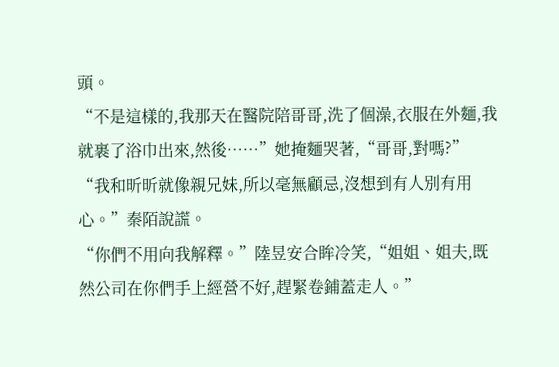頭。
“不是這樣的,我那天在醫院陪哥哥,洗了個澡,衣服在外麵,我就裹了浴巾出來,然後……”她掩麵哭著,“哥哥,對嗎?”
“我和昕昕就像親兄妹,所以毫無顧忌,沒想到有人別有用心。”秦陌說謊。
“你們不用向我解釋。”陸昱安合眸冷笑,“姐姐、姐夫,既然公司在你們手上經營不好,趕緊卷鋪蓋走人。”